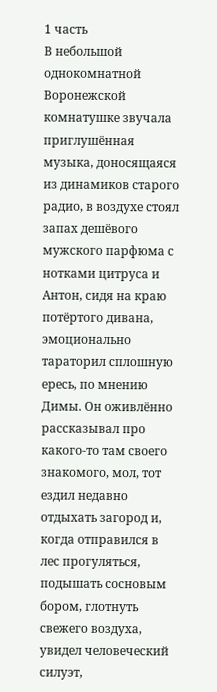1 часть
В небольшой однокомнатной Воронежской комнатушке звучала приглушённая музыка, доносящаяся из динамиков старого радио, в воздухе стоял запах дешёвого мужского парфюма с нотками цитруса и Антон, сидя на краю потёртого дивана, эмоционально тараторил сплошную ересь, по мнению Димы. Он оживлённо рассказывал про какого-то там своего знакомого, мол, тот ездил недавно отдыхать загород и, когда отправился в лес прогуляться, подышать сосновым бором, глотнуть свежего воздуха, увидел человеческий силуэт,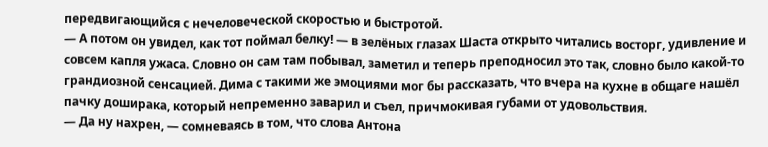передвигающийся с нечеловеческой скоростью и быстротой.
— А потом он увидел, как тот поймал белку! — в зелёных глазах Шаста открыто читались восторг, удивление и совсем капля ужаса. Словно он сам там побывал, заметил и теперь преподносил это так, словно было какой-то грандиозной сенсацией. Дима с такими же эмоциями мог бы рассказать, что вчера на кухне в общаге нашёл пачку доширака, который непременно заварил и съел, причмокивая губами от удовольствия.
— Да ну нахрен, — сомневаясь в том, что слова Антона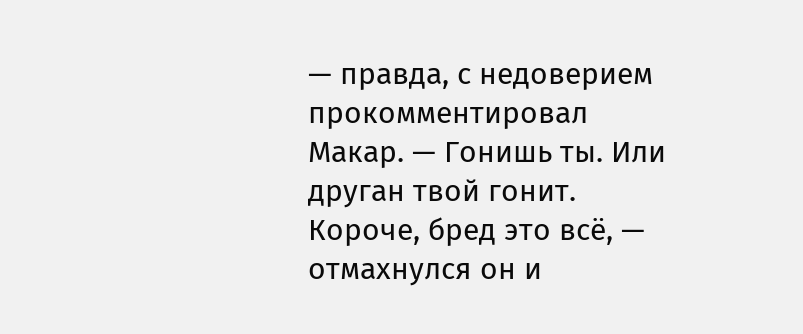— правда, с недоверием прокомментировал Макар. — Гонишь ты. Или друган твой гонит. Короче, бред это всё, — отмахнулся он и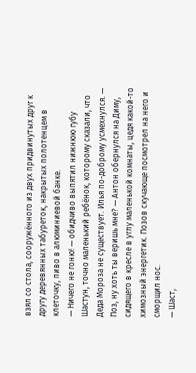взял со стола, сооружённого из двух придвинутых друг к другу деревянных табуреток, накрытых полотенцем в клеточку, пиво в алюминиевой банке.
— Ничего не гоню! — обидчиво выпятил нижнюю губу Шастун, точно маленький ребёнок, которому сказали, что Деда Мороза не существует. Илья по-доброму усмехнулся. — Поз, ну хоть ты веришь мне? — Антон обернулся на Диму, сидящего в кресле в углу маленькой комнаты, цедя какой-то химозный энергетик. Позов скучающе посмотрел на него и сморщил нос.
— Шаст,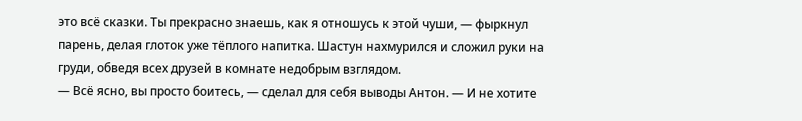это всё сказки. Ты прекрасно знаешь, как я отношусь к этой чуши, — фыркнул парень, делая глоток уже тёплого напитка. Шастун нахмурился и сложил руки на груди, обведя всех друзей в комнате недобрым взглядом.
— Всё ясно, вы просто боитесь, — сделал для себя выводы Антон. — И не хотите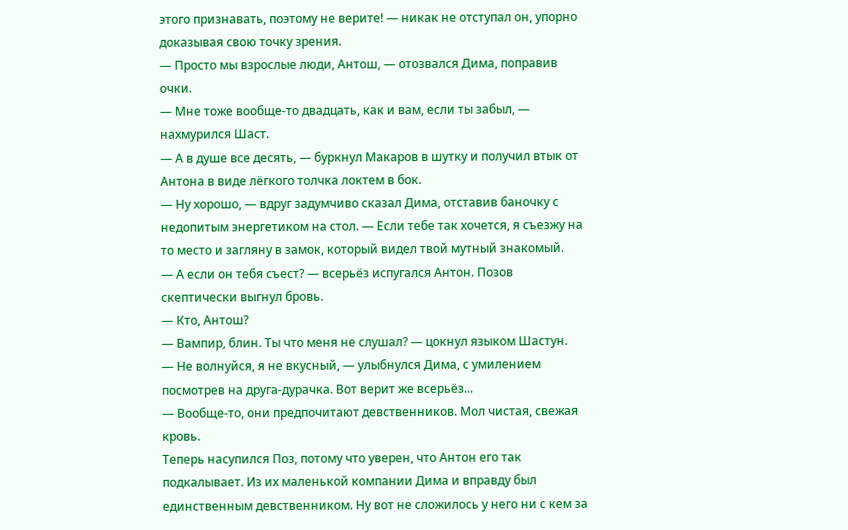этого признавать, поэтому не верите! — никак не отступал он, упорно доказывая свою точку зрения.
— Просто мы взрослые люди, Антош, — отозвался Дима, поправив очки.
— Мне тоже вообще-то двадцать, как и вам, если ты забыл, — нахмурился Шаст.
— А в душе все десять, — буркнул Макаров в шутку и получил втык от Антона в виде лёгкого толчка локтем в бок.
— Ну хорошо, — вдруг задумчиво сказал Дима, отставив баночку с недопитым энергетиком на стол. — Если тебе так хочется, я съезжу на то место и загляну в замок, который видел твой мутный знакомый.
— А если он тебя съест? — всерьёз испугался Антон. Позов скептически выгнул бровь.
— Кто, Антош?
— Вампир, блин. Ты что меня не слушал? — цокнул языком Шастун.
— Не волнуйся, я не вкусный, — улыбнулся Дима, с умилением посмотрев на друга-дурачка. Вот верит же всерьёз...
— Вообще-то, они предпочитают девственников. Мол чистая, свежая кровь.
Теперь насупился Поз, потому что уверен, что Антон его так подкалывает. Из их маленькой компании Дима и вправду был единственным девственником. Ну вот не сложилось у него ни с кем за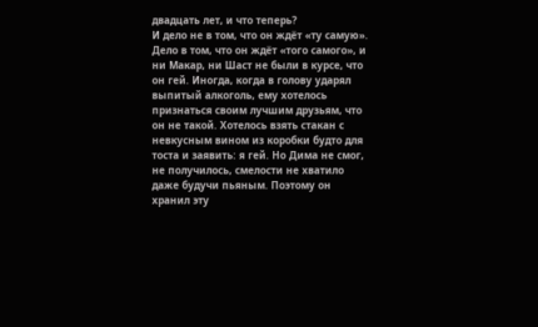двадцать лет, и что теперь?
И дело не в том, что он ждёт «ту самую». Дело в том, что он ждёт «того самого», и ни Макар, ни Шаст не были в курсе, что он гей. Иногда, когда в голову ударял выпитый алкоголь, ему хотелось признаться своим лучшим друзьям, что он не такой. Хотелось взять стакан с невкусным вином из коробки будто для тоста и заявить: я гей. Но Дима не смог, не получилось, смелости не хватило даже будучи пьяным. Поэтому он хранил эту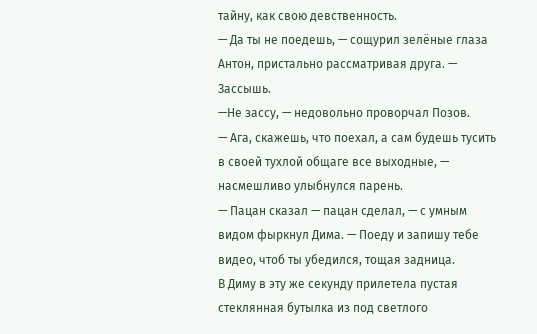тайну, как свою девственность.
— Да ты не поедешь, — сощурил зелёные глаза Антон, пристально рассматривая друга. — Зассышь.
—Не зассу, — недовольно проворчал Позов.
— Ага, скажешь, что поехал, а сам будешь тусить в своей тухлой общаге все выходные, — насмешливо улыбнулся парень.
— Пацан сказал — пацан сделал, — с умным видом фыркнул Дима. — Поеду и запишу тебе видео, чтоб ты убедился, тощая задница.
В Диму в эту же секунду прилетела пустая стеклянная бутылка из под светлого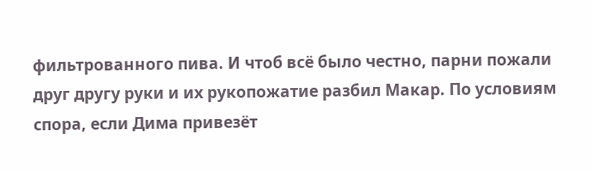фильтрованного пива. И чтоб всё было честно, парни пожали друг другу руки и их рукопожатие разбил Макар. По условиям спора, если Дима привезёт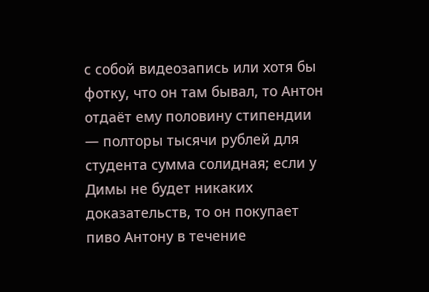с собой видеозапись или хотя бы фотку, что он там бывал, то Антон отдаёт ему половину стипендии — полторы тысячи рублей для студента сумма солидная; если у Димы не будет никаких доказательств, то он покупает пиво Антону в течение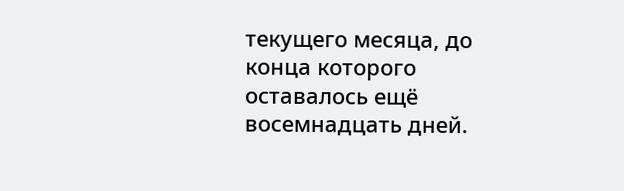текущего месяца, до конца которого оставалось ещё восемнадцать дней.